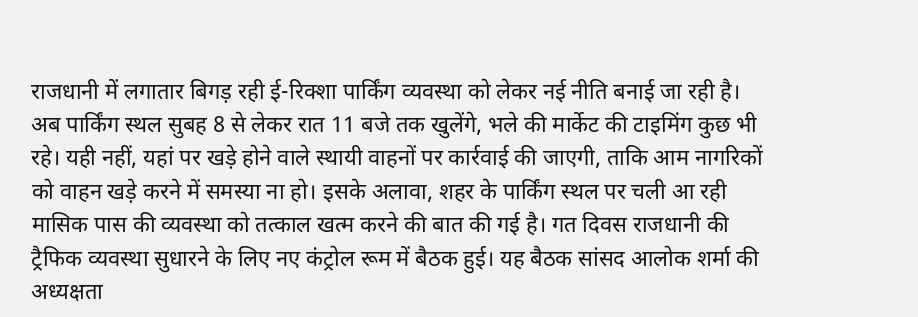राजधानी में लगातार बिगड़ रही ई-रिक्शा पार्किंग व्यवस्था को लेकर नई नीति बनाई जा रही है। अब पार्किंग स्थल सुबह 8 से लेकर रात 11 बजे तक खुलेंगे, भले की मार्केट की टाइमिंग कुछ भी रहे। यही नहीं, यहां पर खड़े होने वाले स्थायी वाहनों पर कार्रवाई की जाएगी, ताकि आम नागरिकों को वाहन खड़े करने में समस्या ना हो। इसके अलावा, शहर के पार्किंग स्थल पर चली आ रही मासिक पास की व्यवस्था को तत्काल खत्म करने की बात की गई है। गत दिवस राजधानी की ट्रैफिक व्यवस्था सुधारने के लिए नए कंट्रोल रूम में बैठक हुई। यह बैठक सांसद आलोक शर्मा की अध्यक्षता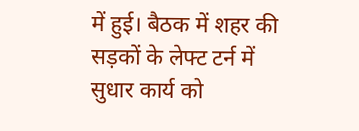में हुई। बैठक में शहर की सड़कों के लेफ्ट टर्न में सुधार कार्य को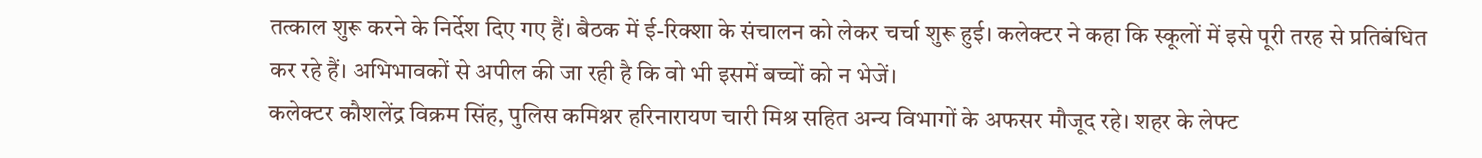तत्काल शुरू करने के निर्देश दिए गए हैं। बैठक में ई-रिक्शा के संचालन को लेकर चर्चा शुरू हुई। कलेक्टर ने कहा कि स्कूलों में इसे पूरी तरह से प्रतिबंधित कर रहे हैं। अभिभावकों से अपील की जा रही है कि वो भी इसमें बच्चों को न भेजें।
कलेक्टर कौशलेंद्र विक्रम सिंह, पुलिस कमिश्नर हरिनारायण चारी मिश्र सहित अन्य विभागों के अफसर मौजूद रहे। शहर के लेफ्ट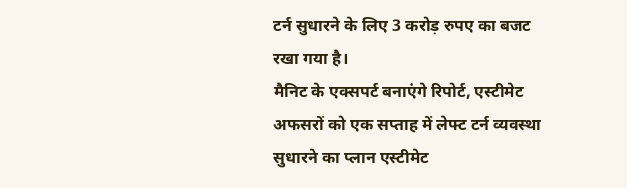टर्न सुधारने के लिए 3 करोड़ रुपए का बजट रखा गया है।
मैनिट के एक्सपर्ट बनाएंगे रिपोर्ट, एस्टीमेट
अफसरों को एक सप्ताह में लेफ्ट टर्न व्यवस्था सुधारने का प्लान एस्टीमेट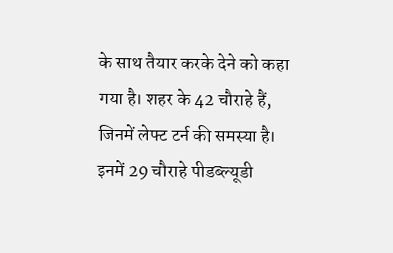के साथ तैयार करके देने को कहा गया है। शहर के 42 चौराहे हैं, जिनमें लेफ्ट टर्न की समस्या है। इनमें 29 चौराहे पीडब्ल्यूडी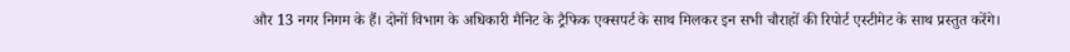और 13 नगर निगम के हैं। दोनों विभाग के अधिकारी मैनिट के ट्रैफिक एक्सपर्ट के साथ मिलकर इन सभी चौराहों की रिपोर्ट एस्टीमेट के साथ प्रस्तुत करेंगे।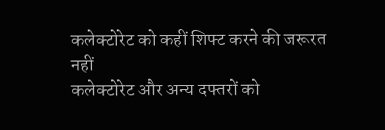कलेक्टोरेट को कहीं शिफ्ट करने की जरूरत नहीं
कलेक्टोरेट और अन्य दफ्तरों को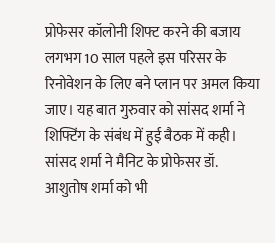प्रोफेसर कॉलोनी शिफ्ट करने की बजाय लगभग 10 साल पहले इस परिसर के रिनोवेशन के लिए बने प्लान पर अमल किया जाए। यह बात गुरुवार को सांसद शर्मा ने शिफ्टिंग के संबंध में हुई बैठक में कही। सांसद शर्मा ने मैनिट के प्रोफेसर डॉ. आशुतोष शर्मा को भी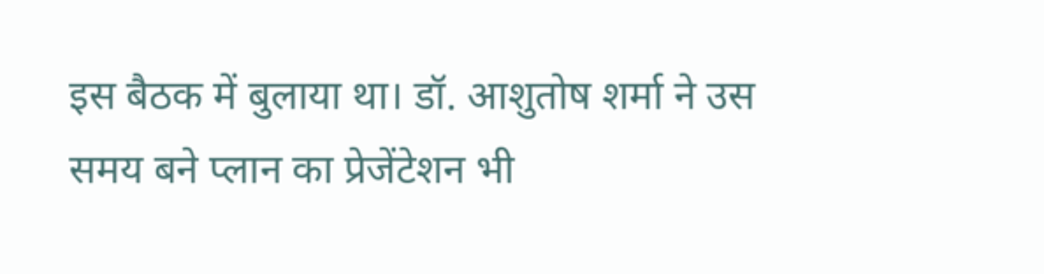इस बैठक में बुलाया था। डॉ. आशुतोष शर्मा ने उस समय बने प्लान का प्रेजेंटेशन भी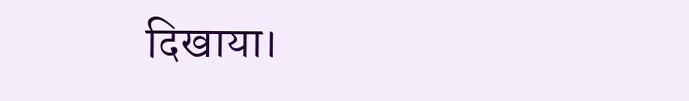दिखाया।